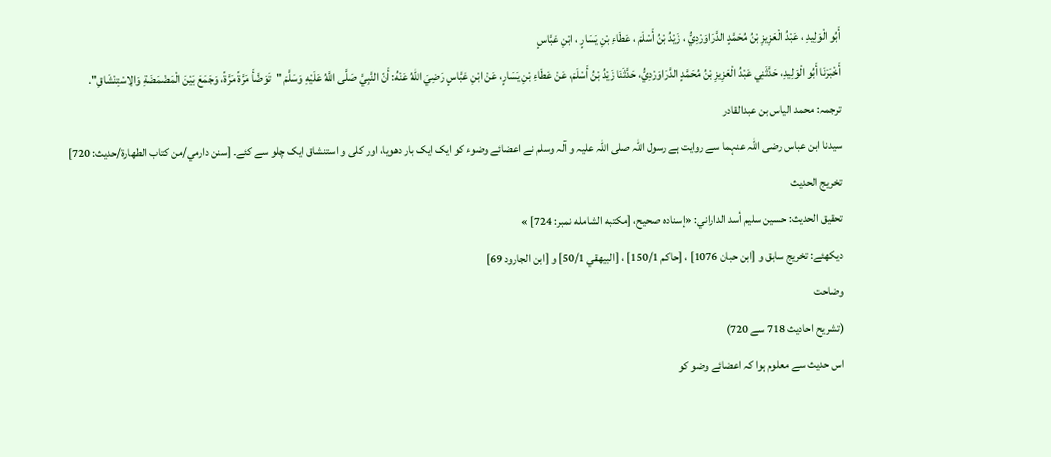أَبُو الْوَلِيدِ ، عَبْدُ الْعَزِيزِ بْنُ مُحَمَّدٍ الدَّرَاوَرْدِيُّ ، زَيْدُ بْنُ أَسْلَمَ ، عَطَاءِ بْنِ يَسَارٍ ، ابْنِ عَبَّاسٍ
أَخْبَرَنَا أَبُو الْوَلِيدِ، حَدَّثَنِي عَبْدُ الْعَزِيزِ بْنُ مُحَمَّدٍ الدَّرَاوَرْدِيُّ، حَدَّثَنَا زَيْدُ بْنُ أَسْلَمَ، عَنْ عَطَاءِ بْنِ يَسَارٍ، عَنْ ابْنِ عَبَّاسٍ رَضِيَ اللهُ عَنْهُ: أَنّ النَّبِيَّ صَلَّى اللَّهُ عَلَيْهِ وَسَلَّمَ "تَوَضَّأَ مَرَّةً مَرَّةً، وَجَمَعَ بَيْنَ الْمَضْمَضَةِ وَالِاسْتِنْشَاقِ".
ترجمہ: محمد الیاس بن عبدالقادر
سیدنا ابن عباس رضی اللہ عنہما سے روایت ہے رسول اللہ صلی اللہ علیہ و آلہ وسلم نے اعضائے وضوء کو ایک ایک بار دھویا، اور کلی و استنشاق ایک چلو سے کئے۔ [سنن دارمي/من كتاب الطهارة/حدیث: 720]
تخریج الحدیث
تحقيق الحديث: حسين سليم أسد الداراني: «إسناده صحيح، [مكتبه الشامله نمبر: 724] »
دیکھئے: تخریج سابق و [ابن حبان 1076] ، [حاكم 150/1] ، [البيهقي 50/1] و [ابن الجارود 69]
وضاحت
(تشریح احادیث 718 سے 720)
اس حدیث سے معلوم ہوا کہ اعضائے وضو کو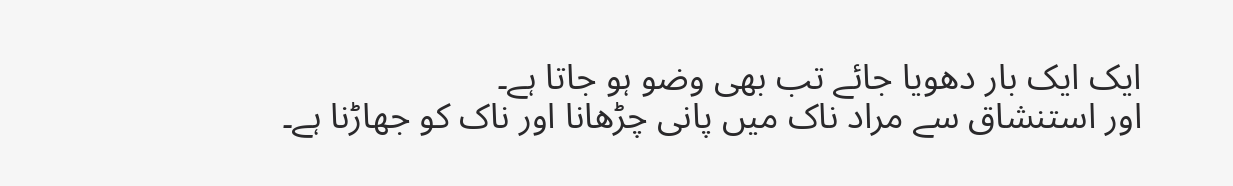ایک ایک بار دھویا جائے تب بھی وضو ہو جاتا ہے۔
اور استنشاق سے مراد ناک میں پانی چڑھانا اور ناک کو جھاڑنا ہے۔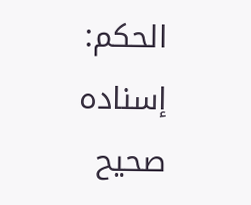الحكم: إسناده صحيح